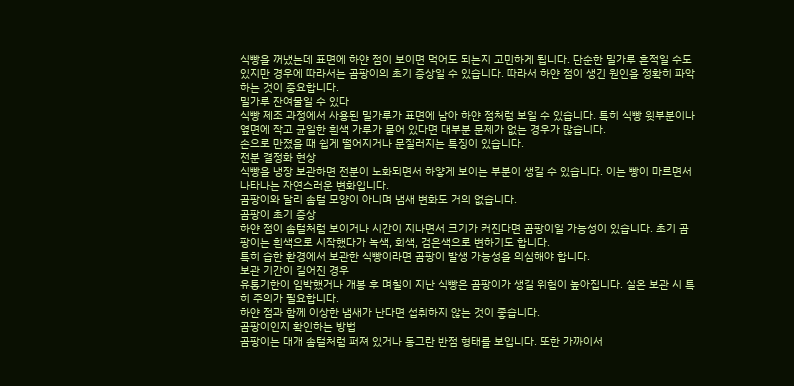식빵을 꺼냈는데 표면에 하얀 점이 보이면 먹어도 되는지 고민하게 됩니다. 단순한 밀가루 흔적일 수도 있지만 경우에 따라서는 곰팡이의 초기 증상일 수 있습니다. 따라서 하얀 점이 생긴 원인을 정확히 파악하는 것이 중요합니다.
밀가루 잔여물일 수 있다
식빵 제조 과정에서 사용된 밀가루가 표면에 남아 하얀 점처럼 보일 수 있습니다. 특히 식빵 윗부분이나 옆면에 작고 균일한 흰색 가루가 묻어 있다면 대부분 문제가 없는 경우가 많습니다.
손으로 만졌을 때 쉽게 떨어지거나 문질러지는 특징이 있습니다.
전분 결정화 현상
식빵을 냉장 보관하면 전분이 노화되면서 하얗게 보이는 부분이 생길 수 있습니다. 이는 빵이 마르면서 나타나는 자연스러운 변화입니다.
곰팡이와 달리 솜털 모양이 아니며 냄새 변화도 거의 없습니다.
곰팡이 초기 증상
하얀 점이 솜털처럼 보이거나 시간이 지나면서 크기가 커진다면 곰팡이일 가능성이 있습니다. 초기 곰팡이는 흰색으로 시작했다가 녹색, 회색, 검은색으로 변하기도 합니다.
특히 습한 환경에서 보관한 식빵이라면 곰팡이 발생 가능성을 의심해야 합니다.
보관 기간이 길어진 경우
유통기한이 임박했거나 개봉 후 며칠이 지난 식빵은 곰팡이가 생길 위험이 높아집니다. 실온 보관 시 특히 주의가 필요합니다.
하얀 점과 함께 이상한 냄새가 난다면 섭취하지 않는 것이 좋습니다.
곰팡이인지 확인하는 방법
곰팡이는 대개 솜털처럼 퍼져 있거나 동그란 반점 형태를 보입니다. 또한 가까이서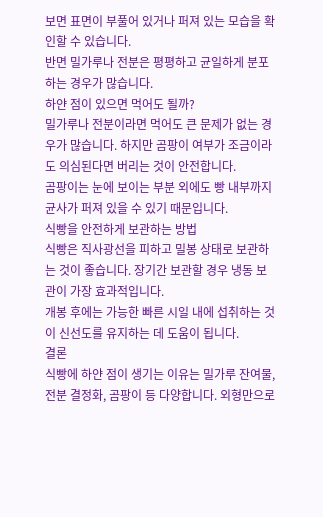보면 표면이 부풀어 있거나 퍼져 있는 모습을 확인할 수 있습니다.
반면 밀가루나 전분은 평평하고 균일하게 분포하는 경우가 많습니다.
하얀 점이 있으면 먹어도 될까?
밀가루나 전분이라면 먹어도 큰 문제가 없는 경우가 많습니다. 하지만 곰팡이 여부가 조금이라도 의심된다면 버리는 것이 안전합니다.
곰팡이는 눈에 보이는 부분 외에도 빵 내부까지 균사가 퍼져 있을 수 있기 때문입니다.
식빵을 안전하게 보관하는 방법
식빵은 직사광선을 피하고 밀봉 상태로 보관하는 것이 좋습니다. 장기간 보관할 경우 냉동 보관이 가장 효과적입니다.
개봉 후에는 가능한 빠른 시일 내에 섭취하는 것이 신선도를 유지하는 데 도움이 됩니다.
결론
식빵에 하얀 점이 생기는 이유는 밀가루 잔여물, 전분 결정화, 곰팡이 등 다양합니다. 외형만으로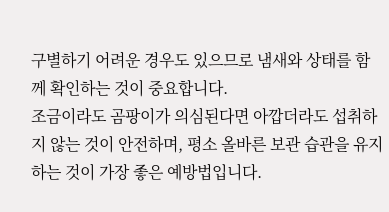구별하기 어려운 경우도 있으므로 냄새와 상태를 함께 확인하는 것이 중요합니다.
조금이라도 곰팡이가 의심된다면 아깝더라도 섭취하지 않는 것이 안전하며, 평소 올바른 보관 습관을 유지하는 것이 가장 좋은 예방법입니다.